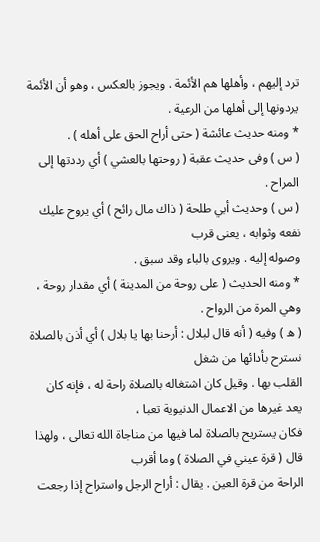ترد إليهم ، وأهلها هم الأئمة . ويجوز بالعكس ، وهو أن الأئمة يردونها إلى أهلها من الرعية .
* ومنه حديث عائشة ( حتى أراح الحق على أهله ) .
( س ) وفى حديث عقبة ( روحتها بالعشي ) أي رددتها إلى المراح .
( س ) وحديث أبي طلحة ( ذاك مال رائح ) أي يروح عليك نفعه وثوابه ، يعنى قرب
وصوله إليه . ويروى بالباء وقد سبق .
* ومنه الحديث ( على روحة من المدينة ) أي مقدار روحة ، وهي المرة من الرواح .
( ه ) وفيه ( أنه قال لبلال : أرحنا بها يا بلال ) أي أذن بالصلاة نسترح بأدائها من شغل
القلب بها . وقيل كان اشتغاله بالصلاة راحة له ، فإنه كان يعد غيرها من الاعمال الدنيوية تعبا ،
فكان يستريح بالصلاة لما فيها من مناجاة الله تعالى ، ولهذا قال ( قرة عيني في الصلاة ) وما أقرب
الراحة من قرة العين . يقال : أراح الرجل واستراح إذا رجعت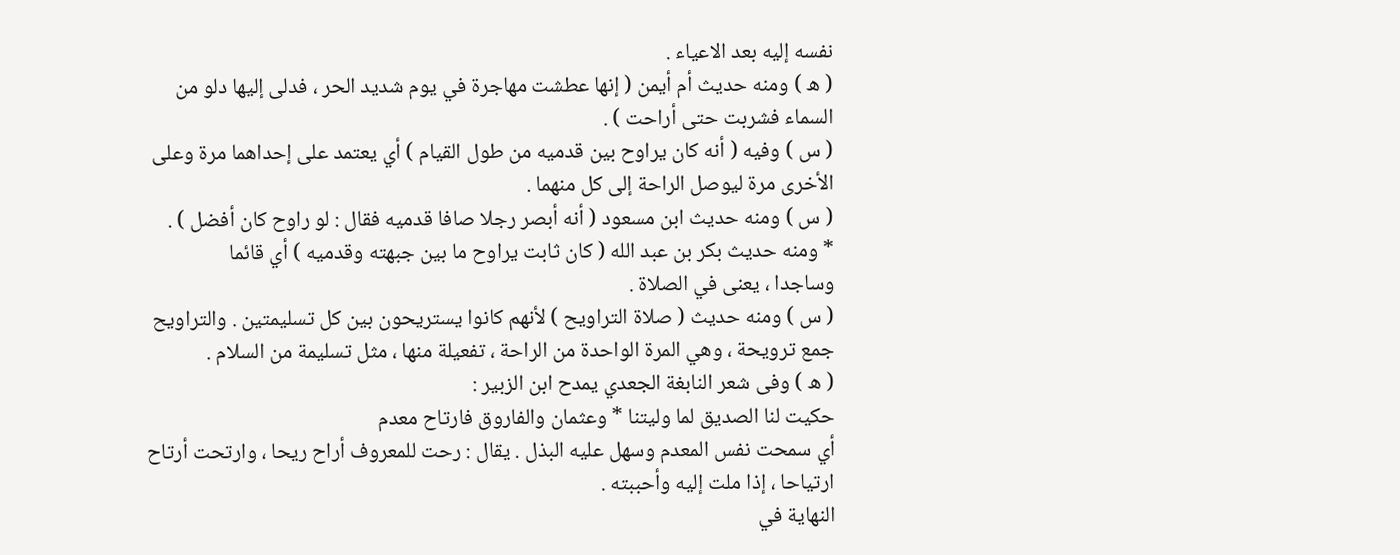نفسه إليه بعد الاعياء .
( ه ) ومنه حديث أم أيمن ( إنها عطشت مهاجرة في يوم شديد الحر ، فدلى إليها دلو من
السماء فشربت حتى أراحت ) .
( س ) وفيه ( أنه كان يراوح بين قدميه من طول القيام ) أي يعتمد على إحداهما مرة وعلى
الأخرى مرة ليوصل الراحة إلى كل منهما .
( س ) ومنه حديث ابن مسعود ( أنه أبصر رجلا صافا قدميه فقال : لو راوح كان أفضل ) .
* ومنه حديث بكر بن عبد الله ( كان ثابت يراوح ما بين جبهته وقدميه ) أي قائما
وساجدا ، يعنى في الصلاة .
( س ) ومنه حديث ( صلاة التراويح ) لأنهم كانوا يستريحون بين كل تسليمتين . والتراويح
جمع ترويحة ، وهي المرة الواحدة من الراحة ، تفعيلة منها ، مثل تسليمة من السلام .
( ه ) وفى شعر النابغة الجعدي يمدح ابن الزبير :
حكيت لنا الصديق لما وليتنا * وعثمان والفاروق فارتاح معدم
أي سمحت نفس المعدم وسهل عليه البذل . يقال : رحت للمعروف أراح ريحا ، وارتحت أرتاح
ارتياحا ، إذا ملت إليه وأحببته .
النهاية في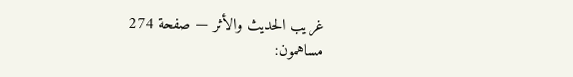غريب الحديث والأثر — صفحة 274
مساهمون: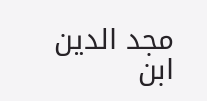مجد الدين ابن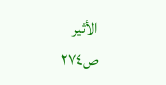الأثير
ص٢٧٤